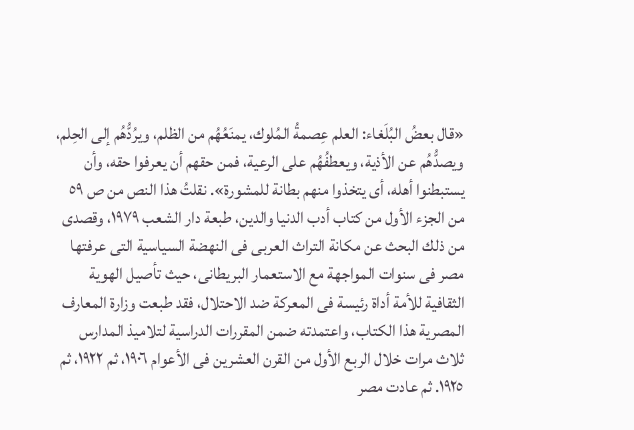«قال بعضُ البُلَغاء: العلم عِصمةُ المُلوك، يمنَعُهُم من الظلم، ويرُدُّهُم إلى الحِلم، ويصدُّهُم عن الأذية، ويعطفُهُم على الرعية، فمن حقهم أن يعرفوا حقه، وأن يستبطنوا أهله، أى يتخذوا منهم بطانة للمشورة». نقلتُ هذا النص من ص ٥٩ من الجزء الأول من كتاب أدب الدنيا والدين، طبعة دار الشعب ١٩٧٩، وقصدى من ذلك البحث عن مكانة التراث العربى فى النهضة السياسية التى عرفتها مصر فى سنوات المواجهة مع الاستعمار البريطانى، حيث تأصيل الهوية الثقافية للأمة أداة رئيسة فى المعركة ضد الاحتلال، فقد طبعت وزارة المعارف المصرية هذا الكتاب، واعتمدته ضمن المقررات الدراسية لتلاميذ المدارس ثلاث مرات خلال الربع الأول من القرن العشرين فى الأعوام ١٩٠٦، ثم ١٩٢٢، ثم ١٩٢٥. ثم عادت مصر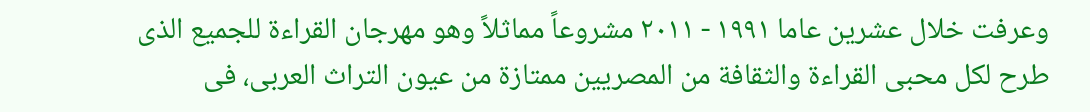وعرفت خلال عشرين عاما ١٩٩١ - ٢٠١١ مشروعاً مماثلاً وهو مهرجان القراءة للجميع الذى طرح لكل محبى القراءة والثقافة من المصريين ممتازة من عيون التراث العربى، فى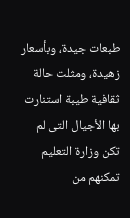طبعات جيدة، وبأسعار زهيدة، ومثلت حالة ثقافية طيبة استنارت بها الأجيال التى لم تكن وزارة التعليم تمكنهم من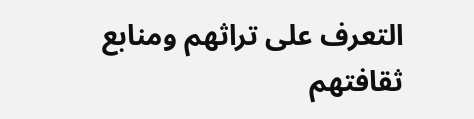التعرف على تراثهم ومنابع ثقافتهم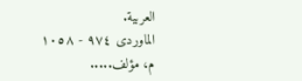العربية.
الماوردى ٩٧٤ - ١٠٥٨ م، مؤلف.....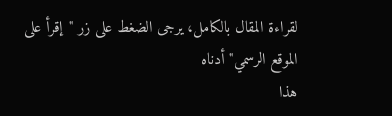لقراءة المقال بالكامل، يرجى الضغط على زر "إقرأ على الموقع الرسمي" أدناه
هذا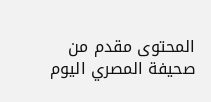المحتوى مقدم من صحيفة المصري اليوم